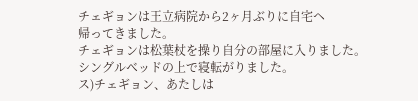チェギョンは王立病院から2ヶ月ぶりに自宅ヘ
帰ってきました。
チェギョンは松葉杖を操り自分の部屋に入りました。
シングルベッドの上で寝転がりました。
ス)チェギョン、あたしは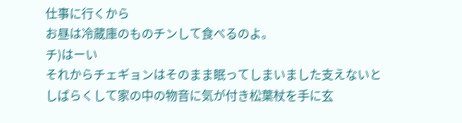仕事に行くから
お昼は冷蔵庫のものチンして食べるのよ。
チ)はーい
それからチェギョンはそのまま眠ってしまいました支えないと
しばらくして家の中の物音に気が付き松葉杖を手に玄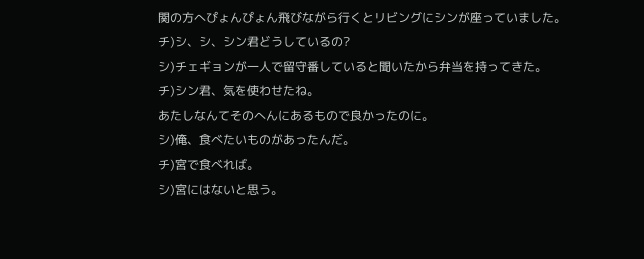関の方へぴょんぴょん飛びながら行くとリビングにシンが座っていました。
チ)シ、シ、シン君どうしているの?
シ)チェギョンが一人で留守番していると聞いたから弁当を持ってきた。
チ)シン君、気を使わせたね。
あたしなんてそのへんにあるもので良かったのに。
シ)俺、食べたいものがあったんだ。
チ)宮で食べれば。
シ)宮にはないと思う。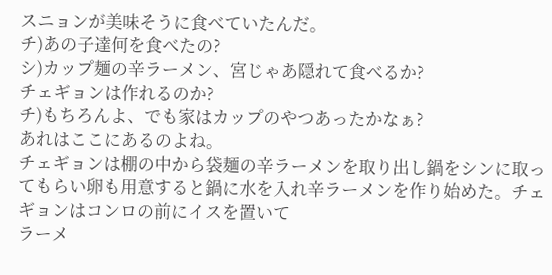スニョンが美味そうに食べていたんだ。
チ)あの子達何を食べたの?
シ)カップ麺の辛ラーメン、宮じゃあ隠れて食べるか?
チェギョンは作れるのか?
チ)もちろんよ、でも家はカップのやつあったかなぁ?
あれはここにあるのよね。
チェギョンは棚の中から袋麺の辛ラーメンを取り出し鍋をシンに取ってもらい卵も用意すると鍋に水を入れ辛ラーメンを作り始めた。チェギョンはコンロの前にイスを置いて
ラーメ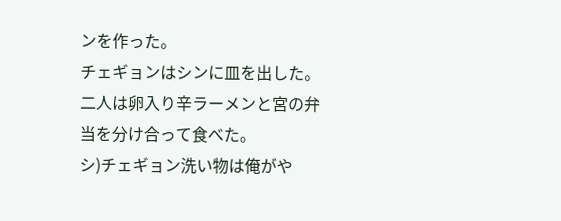ンを作った。
チェギョンはシンに皿を出した。
二人は卵入り辛ラーメンと宮の弁当を分け合って食べた。
シ)チェギョン洗い物は俺がや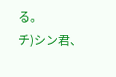る。
チ)シン君、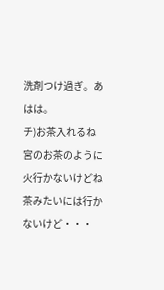洗剤つけ過ぎ。あはは。
チ)お茶入れるね
宮のお茶のように火行かないけどね茶みたいには行かないけど・・・